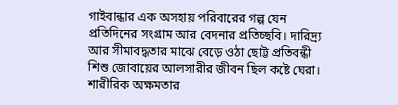গাইবান্ধার এক অসহায় পরিবারের গল্প যেন প্রতিদিনের সংগ্রাম আর বেদনার প্রতিচ্ছবি। দারিদ্র্য আর সীমাবদ্ধতার মাঝে বেড়ে ওঠা ছোট্ট প্রতিবন্ধী শিশু জোবায়ের আলসারীর জীবন ছিল কষ্টে ঘেরা। শারীরিক অক্ষমতার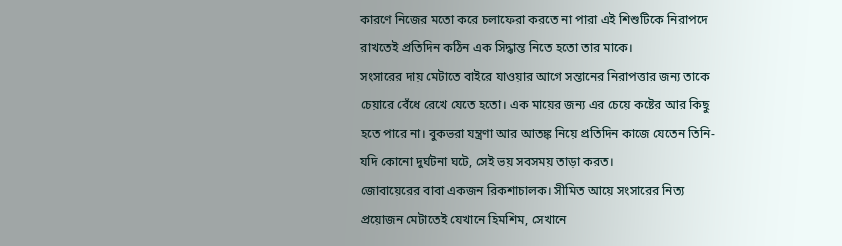কারণে নিজের মতো করে চলাফেরা করতে না পারা এই শিশুটিকে নিরাপদে রাখতেই প্রতিদিন কঠিন এক সিদ্ধান্ত নিতে হতো তার মাকে।
সংসারের দায় মেটাতে বাইরে যাওয়ার আগে সন্তানের নিরাপত্তার জন্য তাকে চেয়ারে বেঁধে রেখে যেতে হতো। এক মায়ের জন্য এর চেয়ে কষ্টের আর কিছু হতে পারে না। বুকভরা যন্ত্রণা আর আতঙ্ক নিয়ে প্রতিদিন কাজে যেতেন তিনি- যদি কোনো দুর্ঘটনা ঘটে, সেই ভয় সবসময় তাড়া করত।
জোবায়েরের বাবা একজন রিকশাচালক। সীমিত আয়ে সংসারের নিত্য প্রয়োজন মেটাতেই যেখানে হিমশিম, সেখানে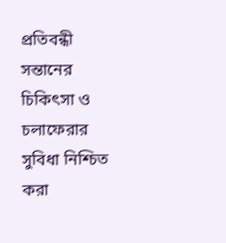প্রতিবন্ধী সন্তানের চিকিৎসা ও চলাফেরার সুবিধা নিশ্চিত করা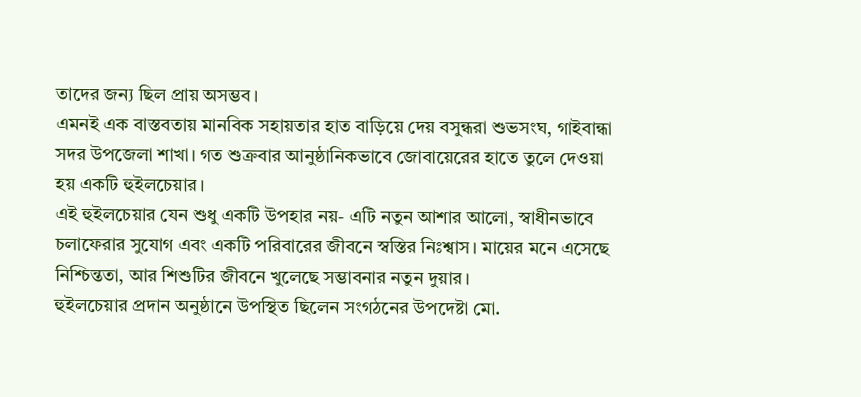তাদের জন্য ছিল প্রায় অসম্ভব।
এমনই এক বাস্তবতায় মানবিক সহায়তার হাত বাড়িয়ে দেয় বসুন্ধরা শুভসংঘ, গাইবান্ধা সদর উপজেলা শাখা। গত শুক্রবার আনুষ্ঠানিকভাবে জোবায়েরের হাতে তুলে দেওয়া হয় একটি হুইলচেয়ার।
এই হুইলচেয়ার যেন শুধু একটি উপহার নয়- এটি নতুন আশার আলো, স্বাধীনভাবে চলাফেরার সুযোগ এবং একটি পরিবারের জীবনে স্বস্তির নিঃশ্বাস। মায়ের মনে এসেছে নিশ্চিন্ততা, আর শিশুটির জীবনে খুলেছে সম্ভাবনার নতুন দুয়ার।
হুইলচেয়ার প্রদান অনুষ্ঠানে উপস্থিত ছিলেন সংগঠনের উপদেষ্টা মো.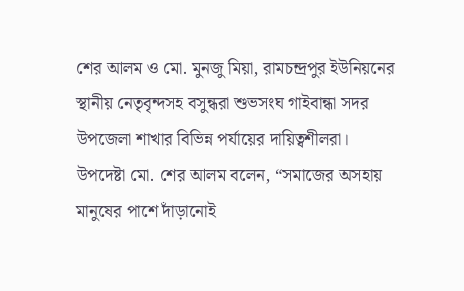শের আলম ও মো. মুনজু মিয়া, রামচন্দ্রপুর ইউনিয়নের স্থানীয় নেতৃবৃন্দসহ বসুন্ধরা শুভসংঘ গাইবান্ধা সদর উপজেলা শাখার বিভিন্ন পর্যায়ের দায়িত্বশীলরা।
উপদেষ্টা মো. শের আলম বলেন, “সমাজের অসহায় মানুষের পাশে দাঁড়ানোই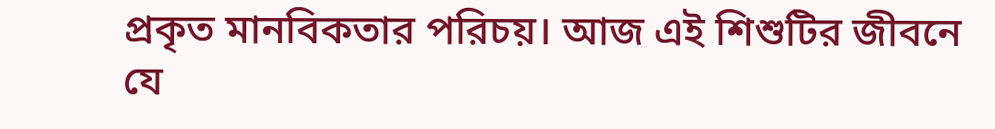প্রকৃত মানবিকতার পরিচয়। আজ এই শিশুটির জীবনে যে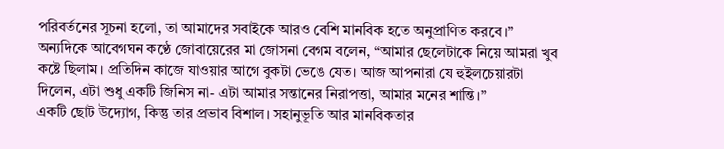পরিবর্তনের সূচনা হলো, তা আমাদের সবাইকে আরও বেশি মানবিক হতে অনুপ্রাণিত করবে।”
অন্যদিকে আবেগঘন কণ্ঠে জোবায়েরের মা জোসনা বেগম বলেন, “আমার ছেলেটাকে নিয়ে আমরা খুব কষ্টে ছিলাম। প্রতিদিন কাজে যাওয়ার আগে বুকটা ভেঙে যেত। আজ আপনারা যে হুইলচেয়ারটা দিলেন, এটা শুধু একটি জিনিস না- এটা আমার সন্তানের নিরাপত্তা, আমার মনের শান্তি।”
একটি ছোট উদ্যোগ, কিন্তু তার প্রভাব বিশাল। সহানুভূতি আর মানবিকতার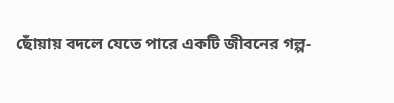ছোঁয়ায় বদলে যেতে পারে একটি জীবনের গল্প-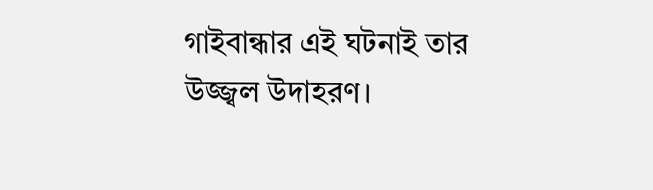গাইবান্ধার এই ঘটনাই তার উজ্জ্বল উদাহরণ।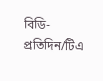বিডি-প্রতিদিন/টিএ